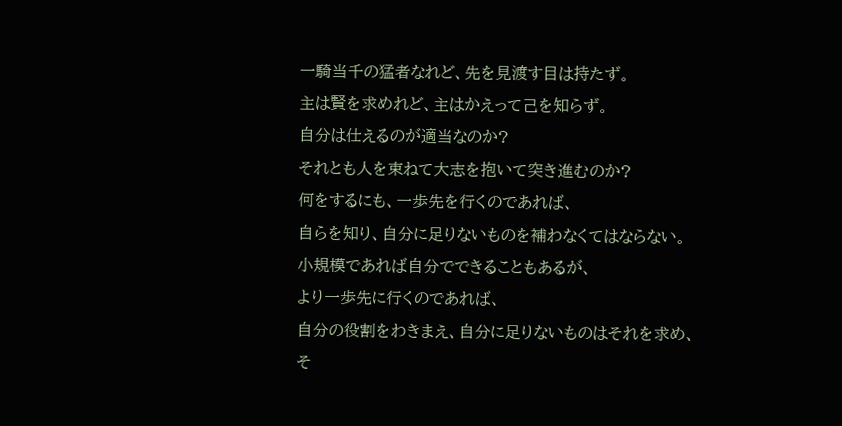一騎当千の猛者なれど、先を見渡す目は持たず。
主は賢を求めれど、主はかえって己を知らず。
自分は仕えるのが適当なのか?
それとも人を束ねて大志を抱いて突き進むのか?
何をするにも、一歩先を行くのであれば、
自らを知り、自分に足りないものを補わなくてはならない。
小規模であれば自分でできることもあるが、
より一歩先に行くのであれば、
自分の役割をわきまえ、自分に足りないものはそれを求め、
そ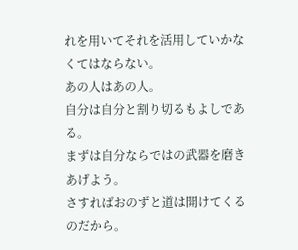れを用いてそれを活用していかなくてはならない。
あの人はあの人。
自分は自分と割り切るもよしである。
まずは自分ならではの武器を磨きあげよう。
さすればおのずと道は開けてくるのだから。